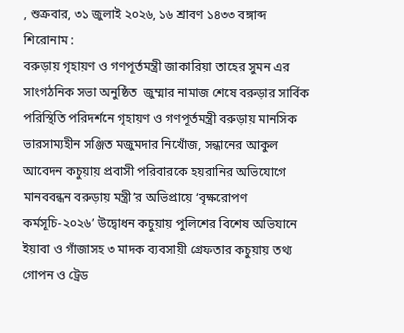, শুক্রবার, ৩১ জুলাই ২০২৬, ১৬ শ্রাবণ ১৪৩৩ বঙ্গাব্দ
শিরোনাম :
বরুড়ায় গৃহায়ণ ও গণপূর্তমন্ত্রী জাকারিয়া তাহের সুমন এর সাংগঠনিক সভা অনুষ্ঠিত  জুম্মার নামাজ শেষে বরুড়ার সার্বিক পরিস্থিতি পরিদর্শনে গৃহায়ণ ও গণপূর্তমন্ত্রী বরুড়ায় মানসিক ভারসাম্যহীন সঞ্জিত মজুমদার নিখোঁজ, সন্ধানের আকুল আবেদন কচুয়ায় প্রবাসী পরিবারকে হয়রানির অভিযোগে মানববন্ধন বরুড়ায় মন্ত্রী’র অভিপ্রায়ে ‘বৃক্ষরোপণ কর্মসূচি-২০২৬’ উদ্বোধন কচুয়ায় পুলিশের বিশেষ অভিযানে ইয়াবা ও গাঁজাসহ ৩ মাদক ব্যবসায়ী গ্রেফতার কচুয়ায় তথ্য গোপন ও ট্রেড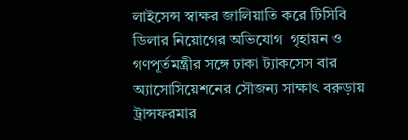লাইসেন্স স্বাক্ষর জালিয়াতি করে টিসিবি ডিলার নিয়োগের অভিযোগ  গৃহায়ন ও গণপূর্তমন্ত্রীর সঙ্গে ঢাকা ট্যাকসেস বার অ্যাসোসিয়েশনের সৌজন্য সাক্ষাৎ বরুড়ায় ট্রান্সফরমার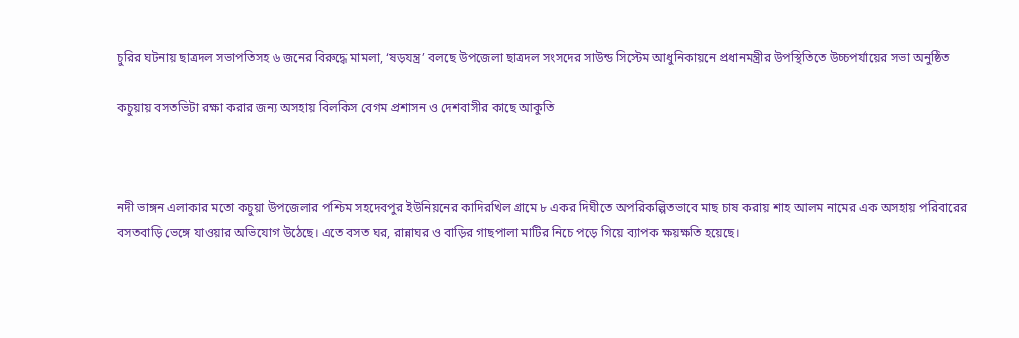চুরির ঘটনায় ছাত্রদল সভাপতিসহ ৬ জনের বিরুদ্ধে মামলা, ‘ষড়যন্ত্র’ বলছে উপজেলা ছাত্রদল সংসদের সাউন্ড সিস্টেম আধুনিকায়নে প্রধানমন্ত্রীর উপস্থিতিতে উচ্চপর্যায়ের সভা অনুষ্ঠিত

কচুয়ায় বসতভিটা রক্ষা করার জন্য অসহায় বিলকিস বেগম প্রশাসন ও দেশবাসীর কাছে আকুতি



নদী ভাঙ্গন এলাকার মতো কচুয়া উপজেলার পশ্চিম সহদেবপুর ইউনিয়নের কাদিরখিল গ্রামে ৮ একর দিঘীতে অপরিকল্পিতভাবে মাছ চাষ করায় শাহ আলম নামের এক অসহায় পরিবারের বসতবাড়ি ভেঙ্গে যাওয়ার অভিযোগ উঠেছে। এতে বসত ঘর, রান্নাঘর ও বাড়ির গাছপালা মাটির নিচে পড়ে গিয়ে ব্যাপক ক্ষয়ক্ষতি হয়েছে।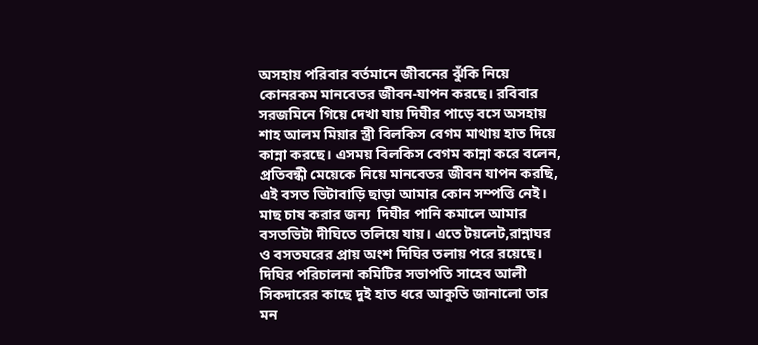অসহায় পরিবার বর্তমানে জীবনের ঝুঁকি নিয়ে কোনরকম মানবেতর জীবন-যাপন করছে। রবিবার সরজমিনে গিয়ে দেখা যায় দিঘীর পাড়ে বসে অসহায় শাহ আলম মিয়ার স্ত্রী বিলকিস বেগম মাথায় হাত দিয়ে  কান্না করছে। এসময় বিলকিস বেগম কান্না করে বলেন, প্রতিবন্ধী মেয়েকে নিয়ে মানবেতর জীবন যাপন করছি, এই বসত ভিটাবাড়ি ছাড়া আমার কোন সম্পত্তি নেই। মাছ চাষ করার জন্য  দিঘীর পানি কমালে আমার বসতভিটা দীঘিতে তলিয়ে যায়। এতে টয়লেট,রান্নাঘর ও বসতঘরের প্রায় অংশ দিঘির তলায় পরে রয়েছে। দিঘির পরিচালনা কমিটির সভাপতি সাহেব আলী সিকদারের কাছে দুই হাত ধরে আকুতি জানালো তার মন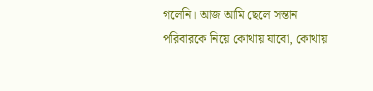গলেনি। আজ আমি ছেলে সন্তান পরিবারকে নিয়ে কোথায় যাবো, কোথায়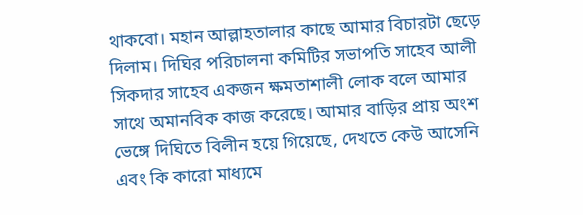থাকবো। মহান আল্লাহতালার কাছে আমার বিচারটা ছেড়ে দিলাম। দিঘির পরিচালনা কমিটির সভাপতি সাহেব আলী সিকদার সাহেব একজন ক্ষমতাশালী লোক বলে আমার সাথে অমানবিক কাজ করেছে। আমার বাড়ির প্রায় অংশ ভেঙ্গে দিঘিতে বিলীন হয়ে গিয়েছে, দেখতে কেউ আসেনি এবং কি কারো মাধ্যমে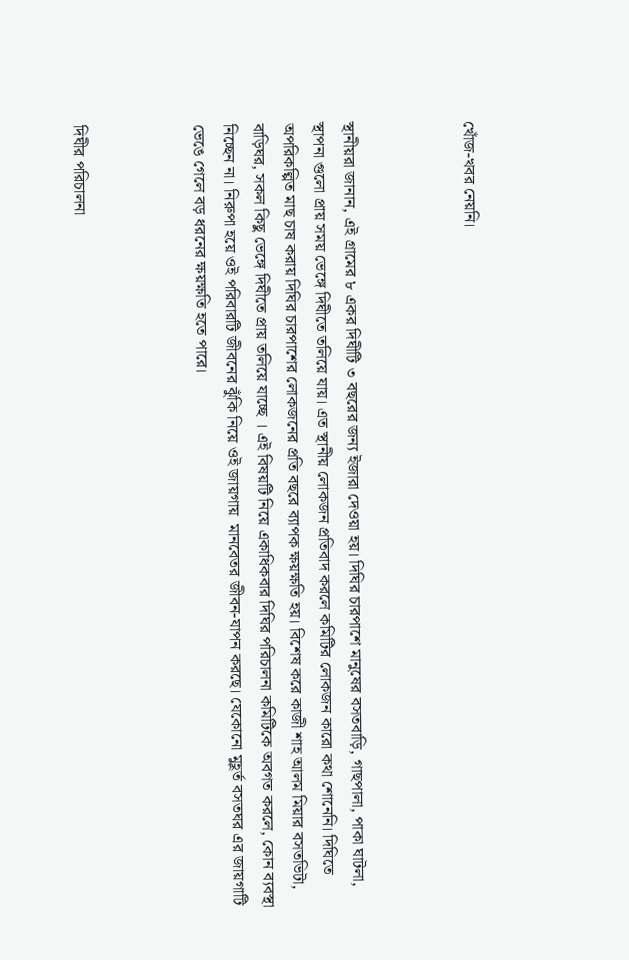খোঁজ-খবর নেয়নি।



স্থানীয়রা জানান, এই গ্রামের ৮ একর দিঘীটি ৩ বছরের জন্য ইজারা দেওয়া হয়। দিঘির চারপাশে মানুষের বসতবাড়ি, গাছপালা, পাকা ঘাটলা, স্থাপনা গুলো প্রায় সময় ভেঙ্গে দিঘীতে তলিয়ে যায়। এত স্থানীয় লোকজন প্রতিবাদ করলে কমিটির লোকজন কারো কথা শোনেনি। দিঘিতে অপরিকল্পিত মাছ চাষ করায় দিঘির চারপাশের লোকজনের প্রতি বছরে ব্যাপক ক্ষয়ক্ষতি হয়। বিশেষ করে কাজী শাহ আলম মিয়ার বসতভিটা, বাড়িঘর, সকল কিছু ভেঙ্গে দিঘীতে প্রায় তলিয়ে যাচ্ছে । এই বিষয়টি নিয়ে একাধিকবার দিঘির পরিচালনা কমিটিকে অবগত করলে, কোন ব্যবস্থা নিচ্ছেন না। নিরুপা হয়ে ওই পরিবারটি জীবনের ঝুঁকি নিয়ে ওই জায়গায়  মানবেতর জীবন-যাপন করছে। যেকোনো মুহূর্ত বসতঘর এর জায়গাটি ভেঙে গেলে বড় ধরনের ক্ষয়ক্ষতি হতে পারে।



দিঘীর পরিচালনা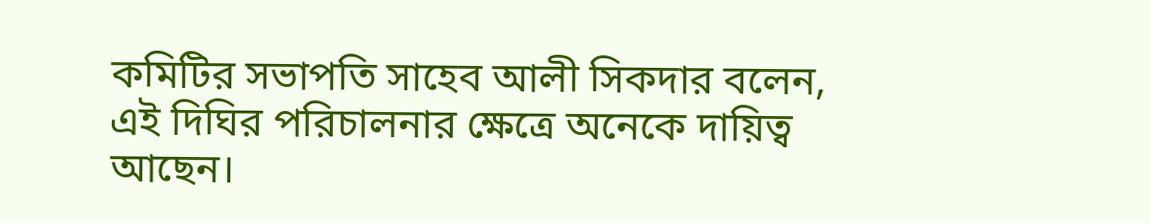কমিটির সভাপতি সাহেব আলী সিকদার বলেন, এই দিঘির পরিচালনার ক্ষেত্রে অনেকে দায়িত্ব আছেন।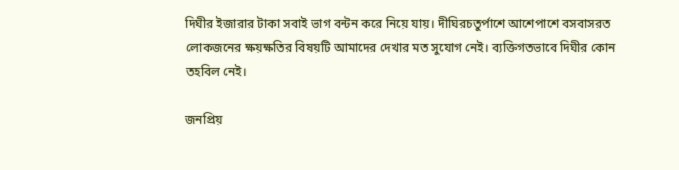দিঘীর ইজারার টাকা সবাই ভাগ বন্টন করে নিয়ে যায়। দীঘিরচতুর্পাশে আশেপাশে বসবাসরত লোকজনের ক্ষয়ক্ষতির বিষয়টি আমাদের দেখার মত সুযোগ নেই। ব্যক্তিগতভাবে দিঘীর কোন তহবিল নেই।

জনপ্রিয়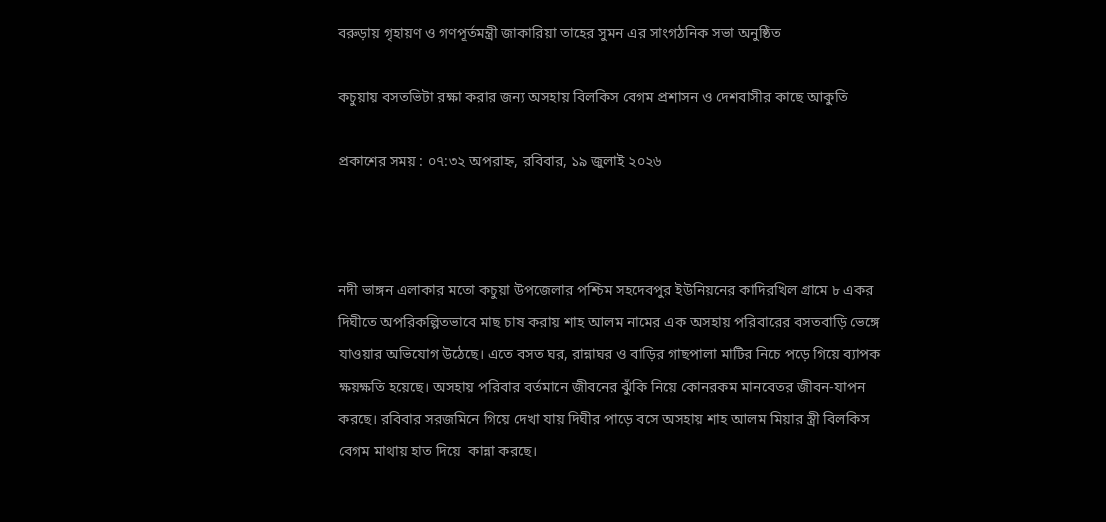বরুড়ায় গৃহায়ণ ও গণপূর্তমন্ত্রী জাকারিয়া তাহের সুমন এর সাংগঠনিক সভা অনুষ্ঠিত

কচুয়ায় বসতভিটা রক্ষা করার জন্য অসহায় বিলকিস বেগম প্রশাসন ও দেশবাসীর কাছে আকুতি

প্রকাশের সময় : ০৭:৩২ অপরাহ্ন, রবিবার, ১৯ জুলাই ২০২৬



নদী ভাঙ্গন এলাকার মতো কচুয়া উপজেলার পশ্চিম সহদেবপুর ইউনিয়নের কাদিরখিল গ্রামে ৮ একর দিঘীতে অপরিকল্পিতভাবে মাছ চাষ করায় শাহ আলম নামের এক অসহায় পরিবারের বসতবাড়ি ভেঙ্গে যাওয়ার অভিযোগ উঠেছে। এতে বসত ঘর, রান্নাঘর ও বাড়ির গাছপালা মাটির নিচে পড়ে গিয়ে ব্যাপক ক্ষয়ক্ষতি হয়েছে। অসহায় পরিবার বর্তমানে জীবনের ঝুঁকি নিয়ে কোনরকম মানবেতর জীবন-যাপন করছে। রবিবার সরজমিনে গিয়ে দেখা যায় দিঘীর পাড়ে বসে অসহায় শাহ আলম মিয়ার স্ত্রী বিলকিস বেগম মাথায় হাত দিয়ে  কান্না করছে।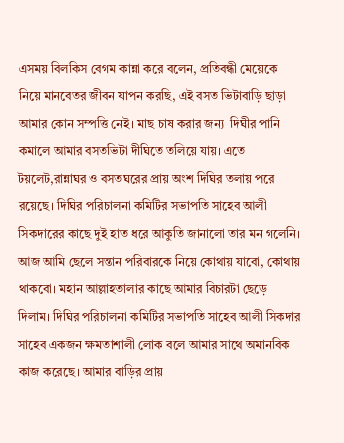এসময় বিলকিস বেগম কান্না করে বলেন, প্রতিবন্ধী মেয়েকে নিয়ে মানবেতর জীবন যাপন করছি, এই বসত ভিটাবাড়ি ছাড়া আমার কোন সম্পত্তি নেই। মাছ চাষ করার জন্য  দিঘীর পানি কমালে আমার বসতভিটা দীঘিতে তলিয়ে যায়। এতে টয়লেট,রান্নাঘর ও বসতঘরের প্রায় অংশ দিঘির তলায় পরে রয়েছে। দিঘির পরিচালনা কমিটির সভাপতি সাহেব আলী সিকদারের কাছে দুই হাত ধরে আকুতি জানালো তার মন গলেনি। আজ আমি ছেলে সন্তান পরিবারকে নিয়ে কোথায় যাবো, কোথায় থাকবো। মহান আল্লাহতালার কাছে আমার বিচারটা ছেড়ে দিলাম। দিঘির পরিচালনা কমিটির সভাপতি সাহেব আলী সিকদার সাহেব একজন ক্ষমতাশালী লোক বলে আমার সাথে অমানবিক কাজ করেছে। আমার বাড়ির প্রায়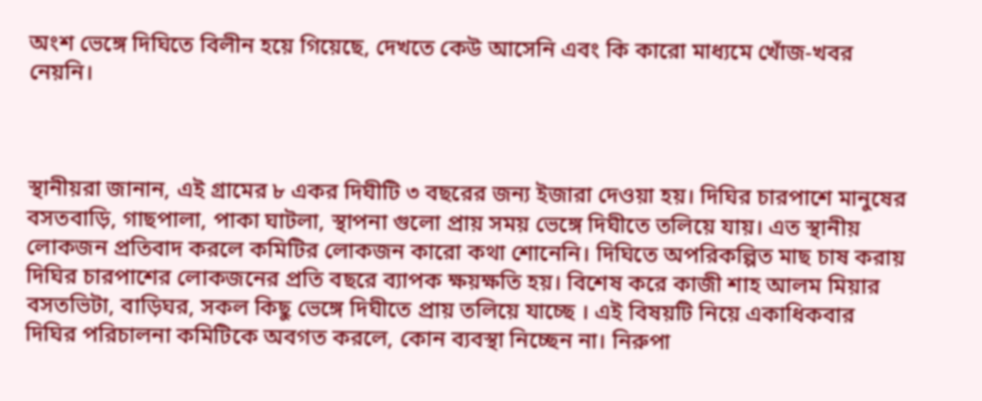অংশ ভেঙ্গে দিঘিতে বিলীন হয়ে গিয়েছে, দেখতে কেউ আসেনি এবং কি কারো মাধ্যমে খোঁজ-খবর নেয়নি।



স্থানীয়রা জানান, এই গ্রামের ৮ একর দিঘীটি ৩ বছরের জন্য ইজারা দেওয়া হয়। দিঘির চারপাশে মানুষের বসতবাড়ি, গাছপালা, পাকা ঘাটলা, স্থাপনা গুলো প্রায় সময় ভেঙ্গে দিঘীতে তলিয়ে যায়। এত স্থানীয় লোকজন প্রতিবাদ করলে কমিটির লোকজন কারো কথা শোনেনি। দিঘিতে অপরিকল্পিত মাছ চাষ করায় দিঘির চারপাশের লোকজনের প্রতি বছরে ব্যাপক ক্ষয়ক্ষতি হয়। বিশেষ করে কাজী শাহ আলম মিয়ার বসতভিটা, বাড়িঘর, সকল কিছু ভেঙ্গে দিঘীতে প্রায় তলিয়ে যাচ্ছে । এই বিষয়টি নিয়ে একাধিকবার দিঘির পরিচালনা কমিটিকে অবগত করলে, কোন ব্যবস্থা নিচ্ছেন না। নিরুপা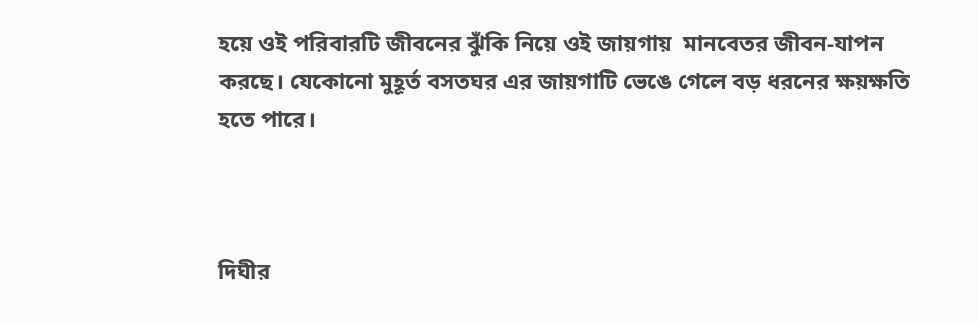হয়ে ওই পরিবারটি জীবনের ঝুঁকি নিয়ে ওই জায়গায়  মানবেতর জীবন-যাপন করছে। যেকোনো মুহূর্ত বসতঘর এর জায়গাটি ভেঙে গেলে বড় ধরনের ক্ষয়ক্ষতি হতে পারে।



দিঘীর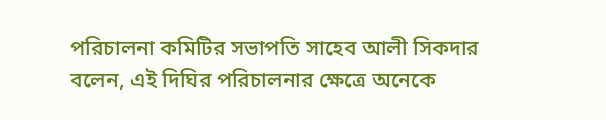পরিচালনা কমিটির সভাপতি সাহেব আলী সিকদার বলেন, এই দিঘির পরিচালনার ক্ষেত্রে অনেকে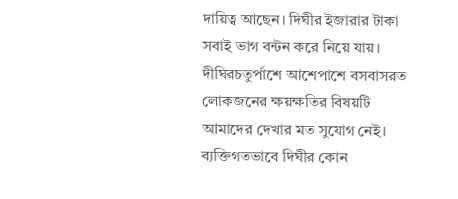দায়িত্ব আছেন। দিঘীর ইজারার টাকা সবাই ভাগ বন্টন করে নিয়ে যায়। দীঘিরচতুর্পাশে আশেপাশে বসবাসরত লোকজনের ক্ষয়ক্ষতির বিষয়টি আমাদের দেখার মত সুযোগ নেই। ব্যক্তিগতভাবে দিঘীর কোন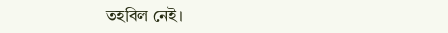তহবিল নেই।